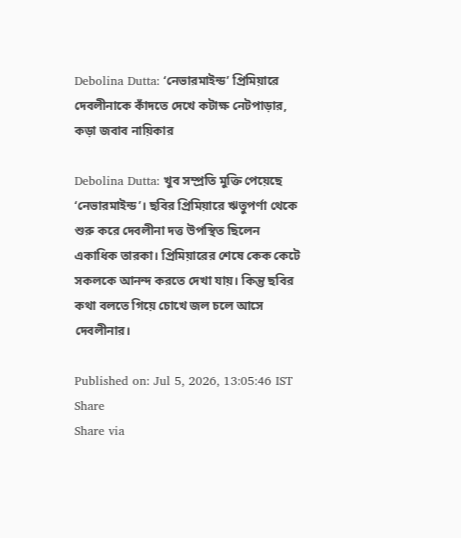Debolina Dutta: ‘নেভারমাইন্ড’ প্রিমিয়ারে দেবলীনাকে কাঁদতে দেখে কটাক্ষ নেটপাড়ার, কড়া জবাব নায়িকার

Debolina Dutta: খুব সম্প্রতি মুক্তি পেয়েছে ‘নেভারমাইন্ড’। ছবির প্রিমিয়ারে ঋতুপর্ণা থেকে শুরু করে দেবলীনা দত্ত উপস্থিত ছিলেন একাধিক তারকা। প্রিমিয়ারের শেষে কেক কেটে সকলকে আনন্দ করতে দেখা যায়। কিন্তু ছবির কথা বলতে গিয়ে চোখে জল চলে আসে দেবলীনার।

Published on: Jul 5, 2026, 13:05:46 IST
Share
Share via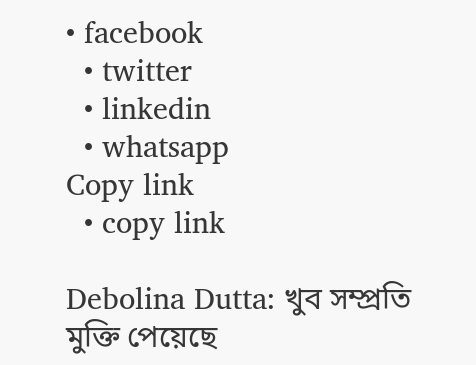• facebook
  • twitter
  • linkedin
  • whatsapp
Copy link
  • copy link

Debolina Dutta: খুব সম্প্রতি মুক্তি পেয়েছে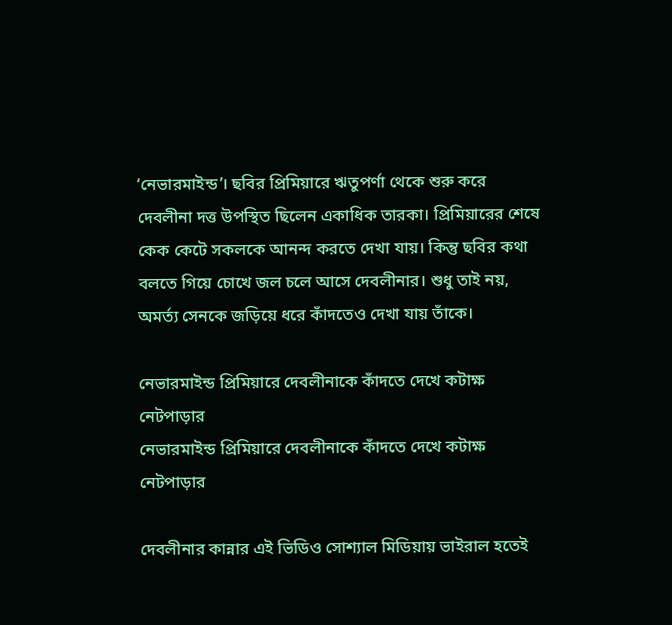‘নেভারমাইন্ড’। ছবির প্রিমিয়ারে ঋতুপর্ণা থেকে শুরু করে দেবলীনা দত্ত উপস্থিত ছিলেন একাধিক তারকা। প্রিমিয়ারের শেষে কেক কেটে সকলকে আনন্দ করতে দেখা যায়। কিন্তু ছবির কথা বলতে গিয়ে চোখে জল চলে আসে দেবলীনার। শুধু তাই নয়, অমর্ত্য সেনকে জড়িয়ে ধরে কাঁদতেও দেখা যায় তাঁকে।

নেভারমাইন্ড প্রিমিয়ারে দেবলীনাকে কাঁদতে দেখে কটাক্ষ নেটপাড়ার
নেভারমাইন্ড প্রিমিয়ারে দেবলীনাকে কাঁদতে দেখে কটাক্ষ নেটপাড়ার

দেবলীনার কান্নার এই ভিডিও সোশ্যাল মিডিয়ায় ভাইরাল হতেই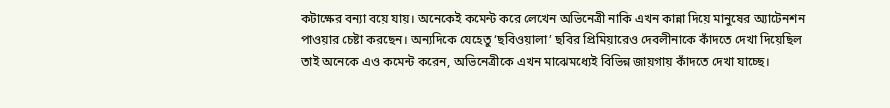কটাক্ষের বন্যা বয়ে যায়। অনেকেই কমেন্ট করে লেখেন অভিনেত্রী নাকি এখন কান্না দিয়ে মানুষের অ্যাটেনশন পাওয়ার চেষ্টা করছেন। অন্যদিকে যেহেতু ‘ছবিওয়ালা’ ছবির প্রিমিয়ারেও দেবলীনাকে কাঁদতে দেখা দিয়েছিল তাই অনেকে এও কমেন্ট করেন, অভিনেত্রীকে এখন মাঝেমধ্যেই বিভিন্ন জায়গায় কাঁদতে দেখা যাচ্ছে।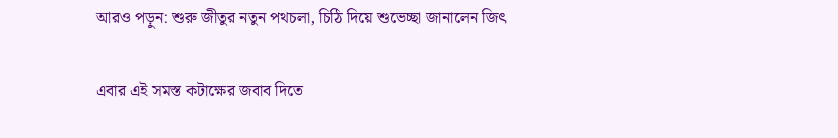আরও পড়ুন: শুরু জীতুর নতুন পথচলা, চিঠি দিয়ে শুভেচ্ছা জানালেন জিৎ

এবার এই সমস্ত কটাক্ষের জবাব দিতে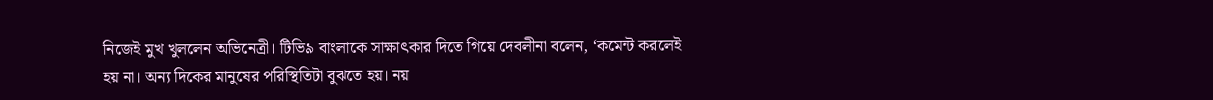নিজেই মুখ খুললেন অভিনেত্রী। টিভি৯ বাংলাকে সাক্ষাৎকার দিতে গিয়ে দেবলীনা বলেন, ‘কমেন্ট করলেই হয় না। অন্য দিকের মানুষের পরিস্থিতিটা বুঝতে হয়। নয়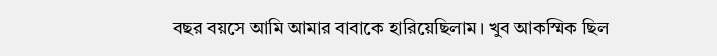বছর বয়সে আমি আমার বাবাকে হারিয়েছিলাম। খুব আকস্মিক ছিল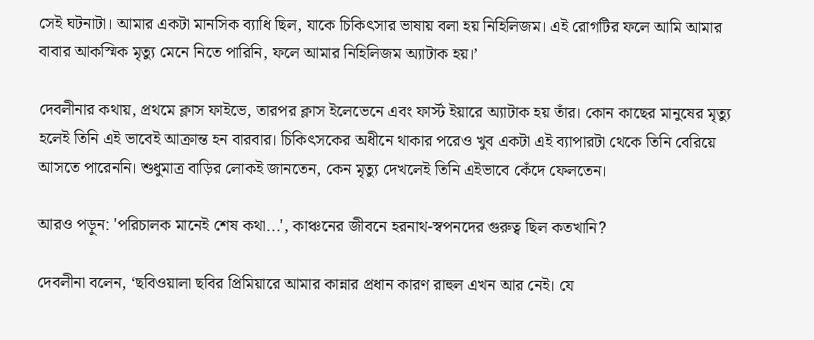সেই ঘটনাটা। আমার একটা মানসিক ব্যাধি ছিল, যাকে চিকিৎসার ভাষায় বলা হয় নিহিলিজম। এই রোগটির ফলে আমি আমার বাবার আকস্মিক মৃত্যু মেনে নিতে পারিনি, ফলে আমার নিহিলিজম অ্যাটাক হয়।’

দেবলীনার কথায়, প্রথমে ক্লাস ফাইভে, তারপর ক্লাস ইলেভেনে এবং ফার্স্ট ইয়ারে অ্যাটাক হয় তাঁর। কোন কাছের মানুষের মৃত্যু হলেই তিনি এই ভাবেই আক্রান্ত হন বারবার। চিকিৎসকের অধীনে থাকার পরেও খুব একটা এই ব্যাপারটা থেকে তিনি বেরিয়ে আসতে পারেননি। শুধুমাত্র বাড়ির লোকই জানতেন, কেন মৃত্যু দেখলেই তিনি এইভাবে কেঁদে ফেলতেন।

আরও পড়ুন: 'পরিচালক মানেই শেষ কথা...', কাঞ্চনের জীবনে হরনাথ-স্বপনদের গুরুত্ব ছিল কতখানি?

দেবলীনা বলেন, ‘ছবিওয়ালা ছবির প্রিমিয়ারে আমার কান্নার প্রধান কারণ রাহুল এখন আর নেই। যে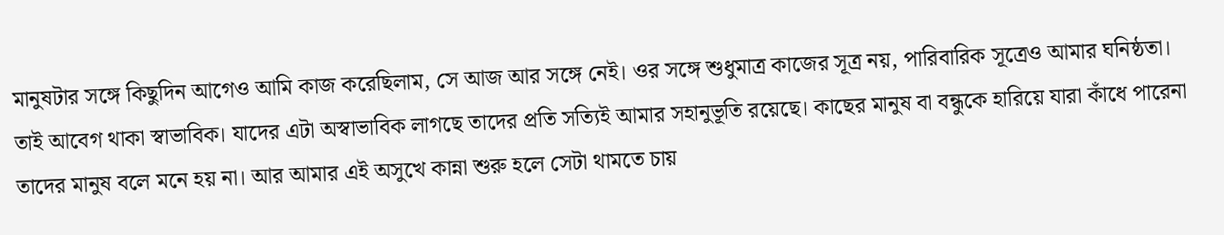মানুষটার সঙ্গে কিছুদিন আগেও আমি কাজ করেছিলাম, সে আজ আর সঙ্গে নেই। ওর সঙ্গে শুধুমাত্র কাজের সূত্র নয়, পারিবারিক সূত্রেও আমার ঘনিষ্ঠতা। তাই আবেগ থাকা স্বাভাবিক। যাদের এটা অস্বাভাবিক লাগছে তাদের প্রতি সত্যিই আমার সহানুভূতি রয়েছে। কাছের মানুষ বা বন্ধুকে হারিয়ে যারা কাঁধে পারেনা তাদের মানুষ বলে মনে হয় না। আর আমার এই অসুখে কান্না শুরু হলে সেটা থামতে চায়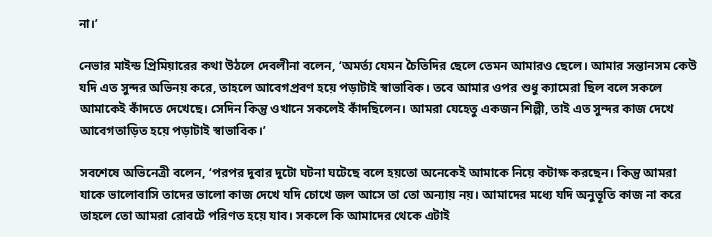না।’

নেভার মাইন্ড প্রিমিয়ারের কথা উঠলে দেবলীনা বলেন, ‘অমর্ত্য যেমন চৈতিদির ছেলে তেমন আমারও ছেলে। আমার সন্তানসম কেউ যদি এত সুন্দর অভিনয় করে, তাহলে আবেগপ্রবণ হয়ে পড়াটাই স্বাভাবিক। তবে আমার ওপর শুধু ক্যামেরা ছিল বলে সকলে আমাকেই কাঁদতে দেখেছে। সেদিন কিন্তু ওখানে সকলেই কাঁদছিলেন। আমরা যেহেতু একজন শিল্পী, তাই এত সুন্দর কাজ দেখে আবেগতাড়িত হয়ে পড়াটাই স্বাভাবিক।’

সবশেষে অভিনেত্রী বলেন, ‘পরপর দুবার দুটো ঘটনা ঘটেছে বলে হয়তো অনেকেই আমাকে নিয়ে কটাক্ষ করছেন। কিন্তু আমরা যাকে ভালোবাসি তাদের ভালো কাজ দেখে যদি চোখে জল আসে তা তো অন্যায় নয়। আমাদের মধ্যে যদি অনুভূতি কাজ না করে তাহলে তো আমরা রোবটে পরিণত হয়ে যাব। সকলে কি আমাদের থেকে এটাই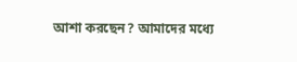আশা করছেন? আমাদের মধ্যে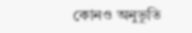কোনও অনুভূতি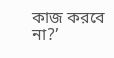কাজ করবে না?’